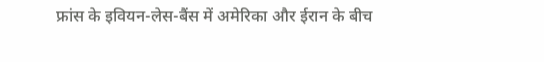फ्रांस के इवियन-लेस-बैंस में अमेरिका और ईरान के बीच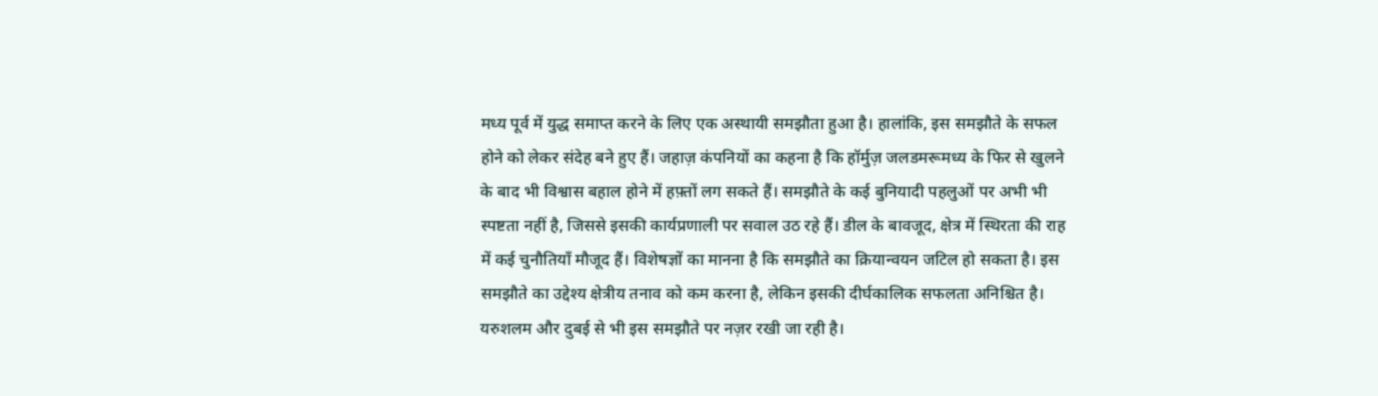मध्य पूर्व में युद्ध समाप्त करने के लिए एक अस्थायी समझौता हुआ है। हालांकि, इस समझौते के सफल होने को लेकर संदेह बने हुए हैं। जहाज़ कंपनियों का कहना है कि हॉर्मुज़ जलडमरूमध्य के फिर से खुलने के बाद भी विश्वास बहाल होने में हफ़्तों लग सकते हैं। समझौते के कई बुनियादी पहलुओं पर अभी भी स्पष्टता नहीं है, जिससे इसकी कार्यप्रणाली पर सवाल उठ रहे हैं। डील के बावजूद, क्षेत्र में स्थिरता की राह में कई चुनौतियाँ मौजूद हैं। विशेषज्ञों का मानना है कि समझौते का क्रियान्वयन जटिल हो सकता है। इस समझौते का उद्देश्य क्षेत्रीय तनाव को कम करना है, लेकिन इसकी दीर्घकालिक सफलता अनिश्चित है। यरुशलम और दुबई से भी इस समझौते पर नज़र रखी जा रही है।